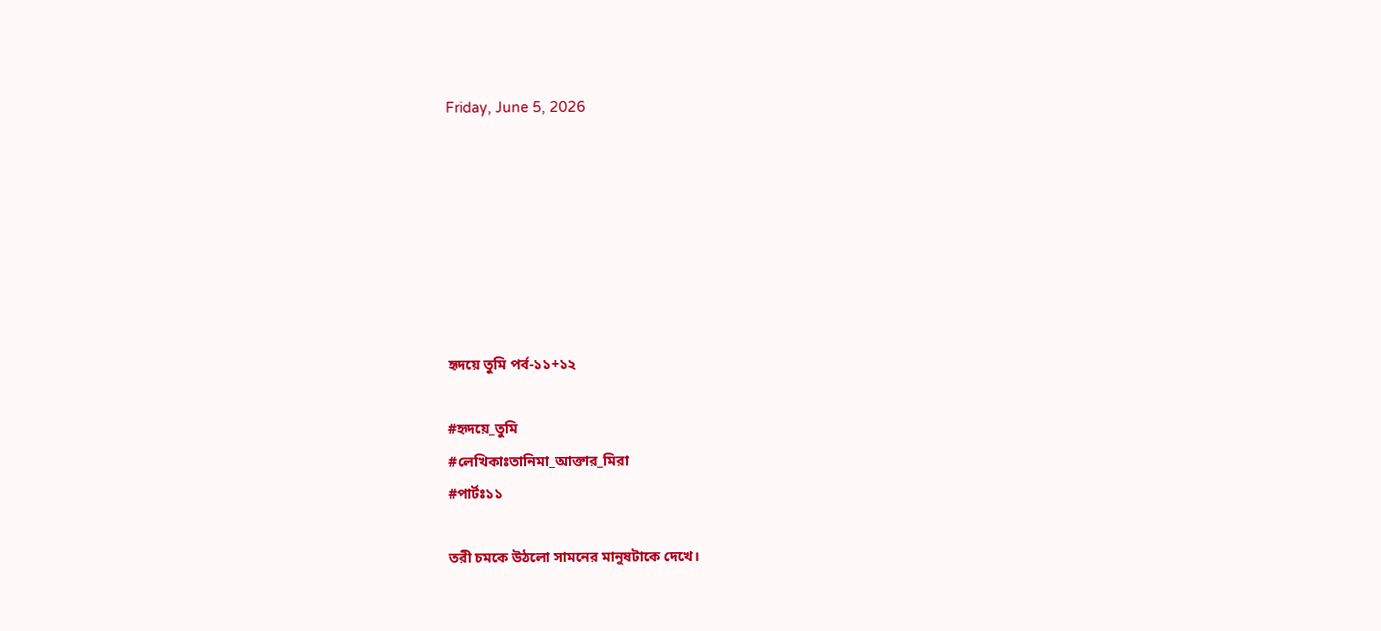Friday, June 5, 2026







হৃদয়ে তুমি পর্ব-১১+১২

#হৃদয়ে_তুমি
#লেখিকাঃতানিমা_আক্তার_মিরা
#পার্টঃ১১

তরী চমকে উঠলো সামনের মানুষটাকে দেখে।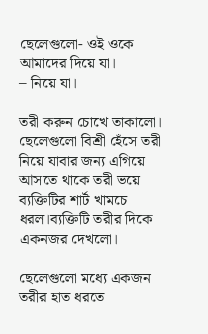ছেলেগুলো- ওই ওকে আমাদের দিয়ে যা।
– নিয়ে যা।

তরী করুন চোখে তাকালো। ছেলেগুলো বিশ্রী হেঁসে তরী নিয়ে যাবার জন্য এগিয়ে আসতে থাকে তরী ভয়ে ব্যক্তিটির শার্ট খামচে ধরল।ব্যক্তিটি তরীর দিকে একনজর দেখলো।

ছেলেগুলো মধ্যে একজন তরীর হাত ধরতে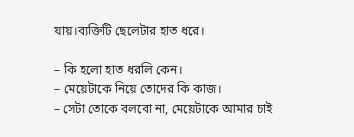যায়।ব্যক্তিটি ছেলেটার হাত ধরে।

– কি হলো হাত ধরলি কেন।
– মেয়েটাকে নিয়ে তোদের কি কাজ।
– সেটা তোকে বলবো না, মেয়েটাকে আমার চাই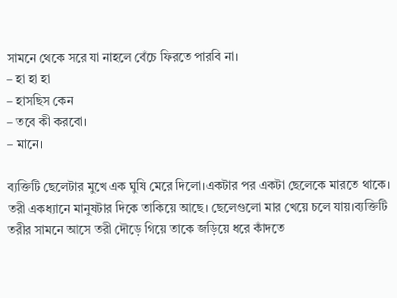সামনে থেকে সরে যা নাহলে বেঁচে ফিরতে পারবি না।
– হা হা হা
– হাসছিস কেন
– তবে কী করবো।
– মানে।

ব্যক্তিটি ছেলেটার মুখে এক ঘুষি মেরে দিলো।একটার পর একটা ছেলেকে মারতে থাকে। তরী একধ্যানে মানুষটার দিকে তাকিয়ে আছে। ছেলেগুলো মার খেয়ে চলে যায়।ব্যক্তিটি তরীর সামনে আসে তরী দৌড়ে গিয়ে তাকে জড়িয়ে ধরে কাঁদতে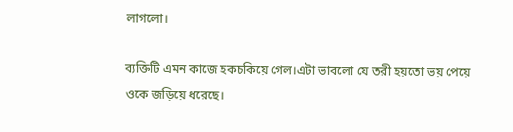লাগলো।

ব্যক্তিটি এমন কাজে হকচকিয়ে গেল।এটা ভাবলো যে তরী হয়তো ভয় পেয়ে ওকে জড়িয়ে ধরেছে।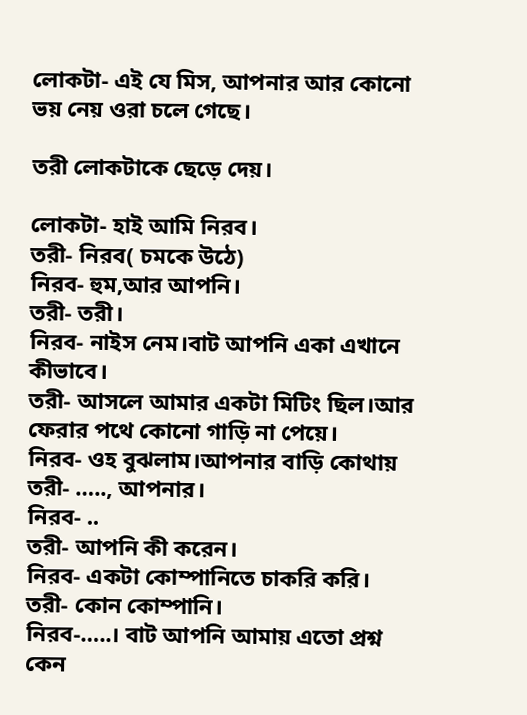লোকটা- এই যে মিস, আপনার আর কোনো ভয় নেয় ওরা চলে গেছে।

তরী লোকটাকে ছেড়ে দেয়।

লোকটা- হাই আমি নিরব।
তরী- নিরব( চমকে উঠে)
নিরব- হুম,আর আপনি।
তরী- তরী।
নিরব- নাইস নেম।বাট আপনি একা এখানে কীভাবে।
তরী- আসলে আমার একটা মিটিং ছিল।আর ফেরার পথে কোনো গাড়ি না পেয়ে।
নিরব- ওহ বুঝলাম।আপনার বাড়ি কোথায়
তরী- ….., আপনার।
নিরব- ..
তরী- আপনি কী করেন।
নিরব- একটা কোম্পানিতে চাকরি করি।
তরী- কোন কোম্পানি।
নিরব-…..। বাট আপনি আমায় এতো প্রশ্ন কেন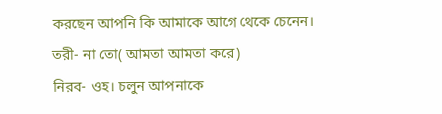করছেন আপনি কি আমাকে আগে থেকে চেনেন।
তরী- না তো( আমতা আমতা করে)
নিরব- ওহ। চলুন আপনাকে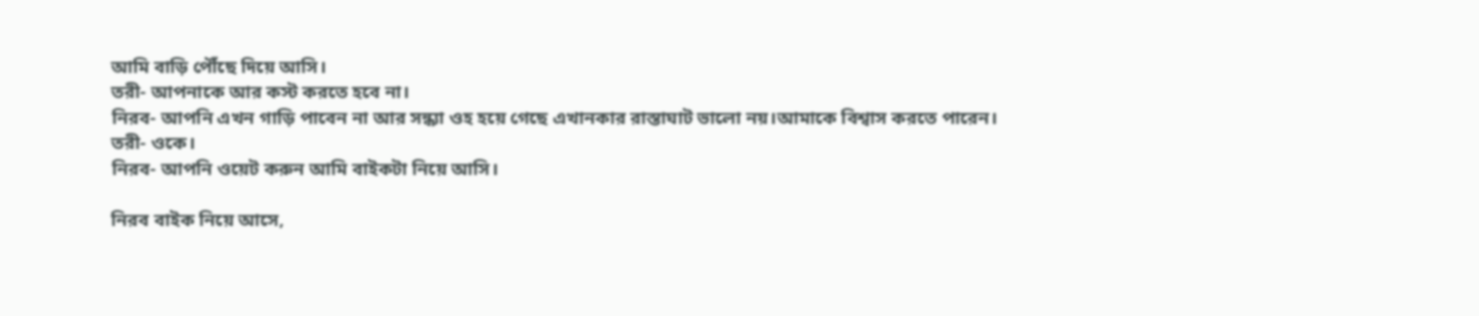আমি বাড়ি পৌঁছে দিয়ে আসি।
তরী- আপনাকে আর কস্ট করতে হবে না।
নিরব- আপনি এখন গাড়ি পাবেন না আর সন্ধ্যা ওহ হয়ে গেছে এখানকার রাস্তাঘাট ভালো নয়।আমাকে বিশ্বাস করতে পারেন।
তরী- ওকে।
নিরব- আপনি ওয়েট করুন আমি বাইকটা নিয়ে আসি।

নিরব বাইক নিয়ে আসে,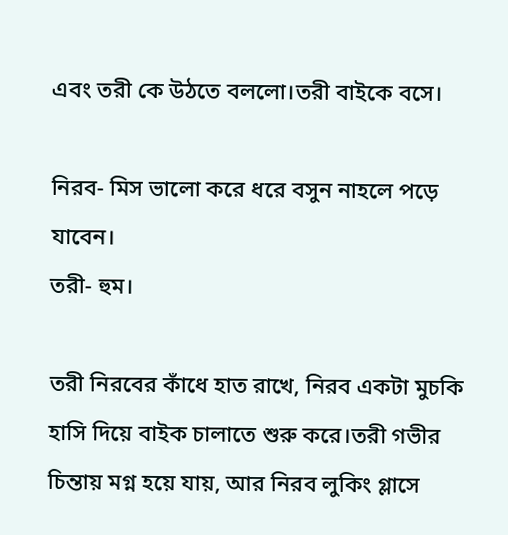এবং তরী কে উঠতে বললো।তরী বাইকে বসে।

নিরব- মিস ভালো করে ধরে বসুন নাহলে পড়ে যাবেন।
তরী- হুম।

তরী নিরবের কাঁধে হাত রাখে, নিরব একটা মুচকি হাসি দিয়ে বাইক চালাতে শুরু করে।তরী গভীর চিন্তায় মগ্ন হয়ে যায়, আর নিরব লুকিং গ্লাসে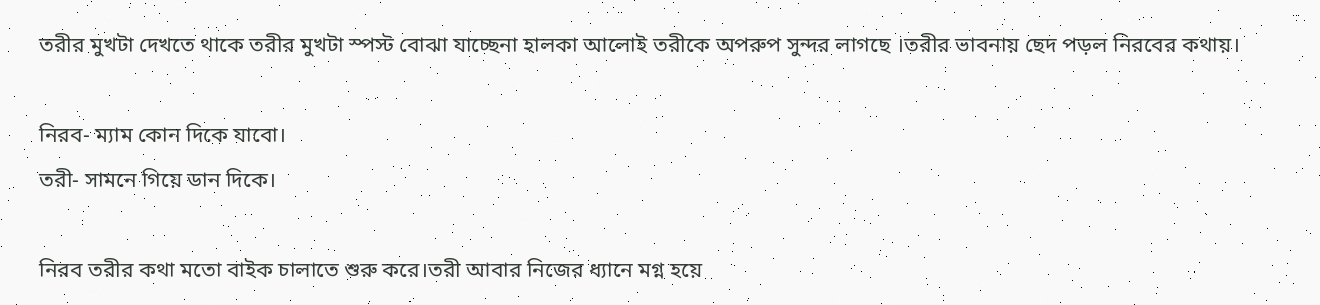তরীর মুখটা দেখতে থাকে তরীর মুখটা স্পস্ট বোঝা যাচ্ছেনা হালকা আলোই তরীকে অপরুপ সুন্দর লাগছে ।তরীর ভাবনায় ছেদ পড়ল নিরবের কথায়।

নিরব- ম্যাম কোন দিকে যাবো।
তরী- সামনে গিয়ে ডান দিকে।

নিরব তরীর কথা মতো বাইক চালাতে শুরু করে।তরী আবার নিজের ধ্যানে মগ্ন হয়ে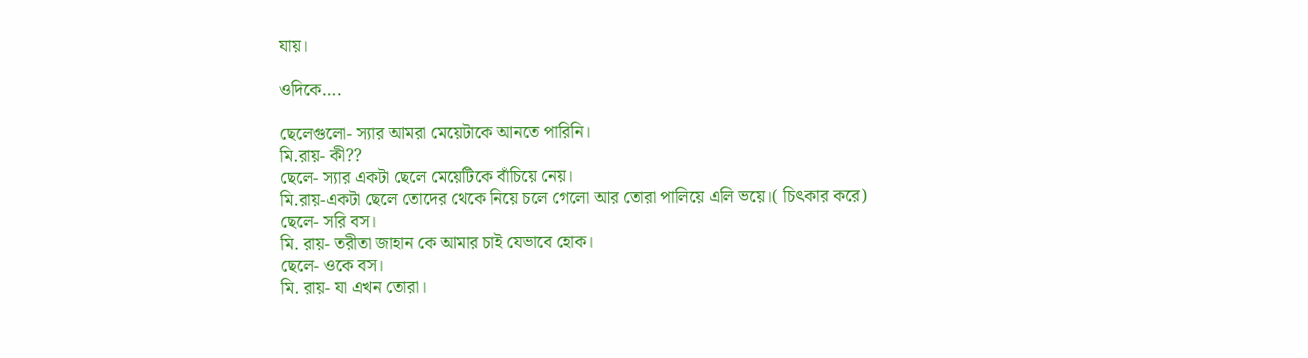যায়।

ওদিকে….

ছেলেগুলো- স্যার আমরা মেয়েটাকে আনতে পারিনি।
মি.রায়- কী??
ছেলে- স্যার একটা ছেলে মেয়েটিকে বাঁচিয়ে নেয়।
মি.রায়-একটা ছেলে তোদের থেকে নিয়ে চলে গেলো আর তোরা পালিয়ে এলি ভয়ে।( চিৎকার করে)
ছেলে- সরি বস।
মি. রায়- তরীতা জাহান কে আমার চাই যেভাবে হোক।
ছেলে- ওকে বস।
মি. রায়- যা এখন তোরা।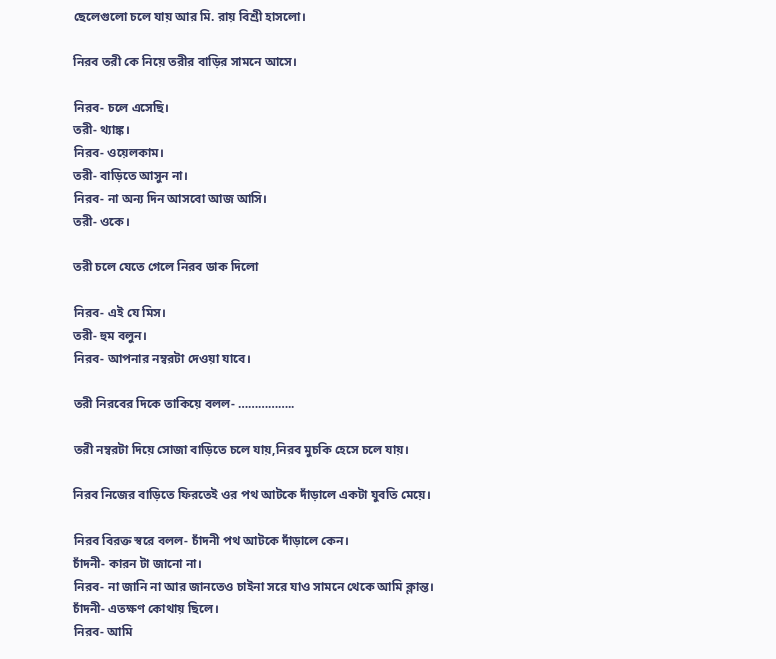ছেলেগুলো চলে যায় আর মি. রায় বিশ্রী হাসলো।

নিরব তরী কে নিয়ে তরীর বাড়ির সামনে আসে।

নিরব- চলে এসেছি।
তরী- থ্যাঙ্ক।
নিরব- ওয়েলকাম।
তরী- বাড়িতে আসুন না।
নিরব- না অন্য দিন আসবো আজ আসি।
তরী- ওকে।

তরী চলে যেতে গেলে নিরব ডাক দিলো

নিরব- এই যে মিস।
তরী- হুম বলুন।
নিরব- আপনার নম্বরটা দেওয়া যাবে।

তরী নিরবের দিকে তাকিয়ে বলল- ……………..

তরী নম্বরটা দিয়ে সোজা বাড়িতে চলে যায়,নিরব মুচকি হেসে চলে যায়।

নিরব নিজের বাড়িতে ফিরতেই ওর পথ আটকে দাঁড়ালে একটা যুবতি মেয়ে।

নিরব বিরক্ত স্বরে বলল- চাঁদনী পথ আটকে দাঁড়ালে কেন।
চাঁদনী- কারন টা জানো না।
নিরব- না জানি না আর জানতেও চাইনা সরে যাও সামনে থেকে আমি ক্লান্ত।
চাঁদনী- এতক্ষণ কোথায় ছিলে।
নিরব- আমি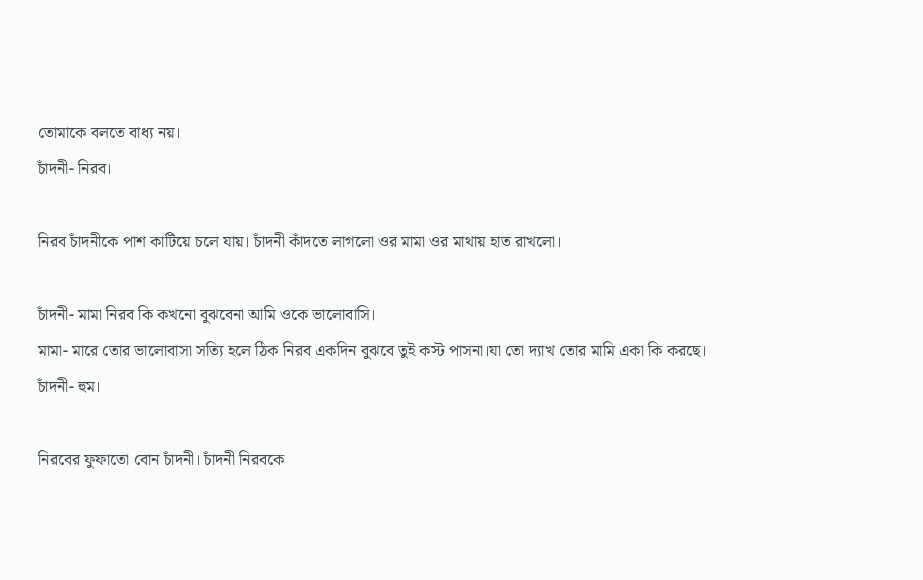তোমাকে বলতে বাধ্য নয়।
চাঁদনী- নিরব।

নিরব চাঁদনীকে পাশ কাটিয়ে চলে যায়। চাঁদনী কাঁদতে লাগলো ওর মামা ওর মাথায় হাত রাখলো।

চাঁদনী- মামা নিরব কি কখনো বুঝবেনা আমি ওকে ভালোবাসি।
মামা- মারে তোর ভালোবাসা সত্যি হলে ঠিক নিরব একদিন বুঝবে তুই কস্ট পাসনা।যা তো দ্যাখ তোর মামি একা কি করছে।
চাঁদনী- হুম।

নিরবের ফুফাতো বোন চাঁদনী। চাঁদনী নিরবকে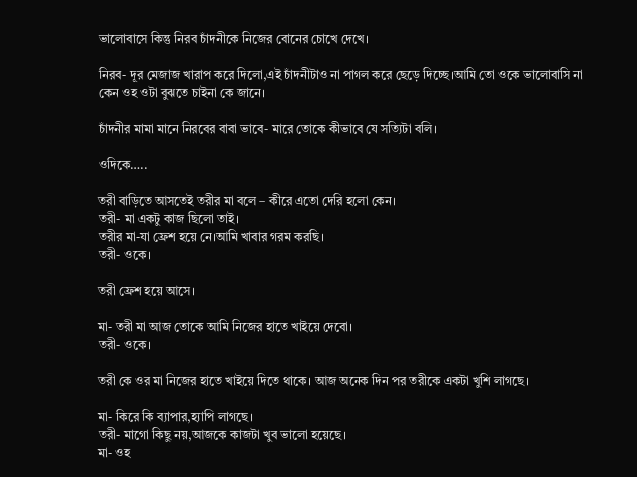ভালোবাসে কিন্তু নিরব চাঁদনীকে নিজের বোনের চোখে দেখে।

নিরব- দূর মেজাজ খারাপ করে দিলো,এই চাঁদনীটাও না পাগল করে ছেড়ে দিচ্ছে।আমি তো ওকে ভালোবাসি না কেন ওহ ওটা বুঝতে চাইনা কে জানে।

চাঁদনীর মামা মানে নিরবের বাবা ভাবে- মারে তোকে কীভাবে যে সত্যিটা বলি।

ওদিকে…..

তরী বাড়িতে আসতেই তরীর মা বলে – কীরে এতো দেরি হলো কেন।
তরী- মা একটু কাজ ছিলো তাই।
তরীর মা-যা ফ্রেশ হয়ে নে।আমি খাবার গরম করছি।
তরী- ওকে।

তরী ফ্রেশ হয়ে আসে।

মা- তরী মা আজ তোকে আমি নিজের হাতে খাইয়ে দেবো।
তরী- ওকে।

তরী কে ওর মা নিজের হাতে খাইয়ে দিতে থাকে। আজ অনেক দিন পর তরীকে একটা খুশি লাগছে।

মা- কিরে কি ব্যাপার,হ্যাপি লাগছে।
তরী- মাগো কিছু নয়,আজকে কাজটা খুব ভালো হয়েছে।
মা- ওহ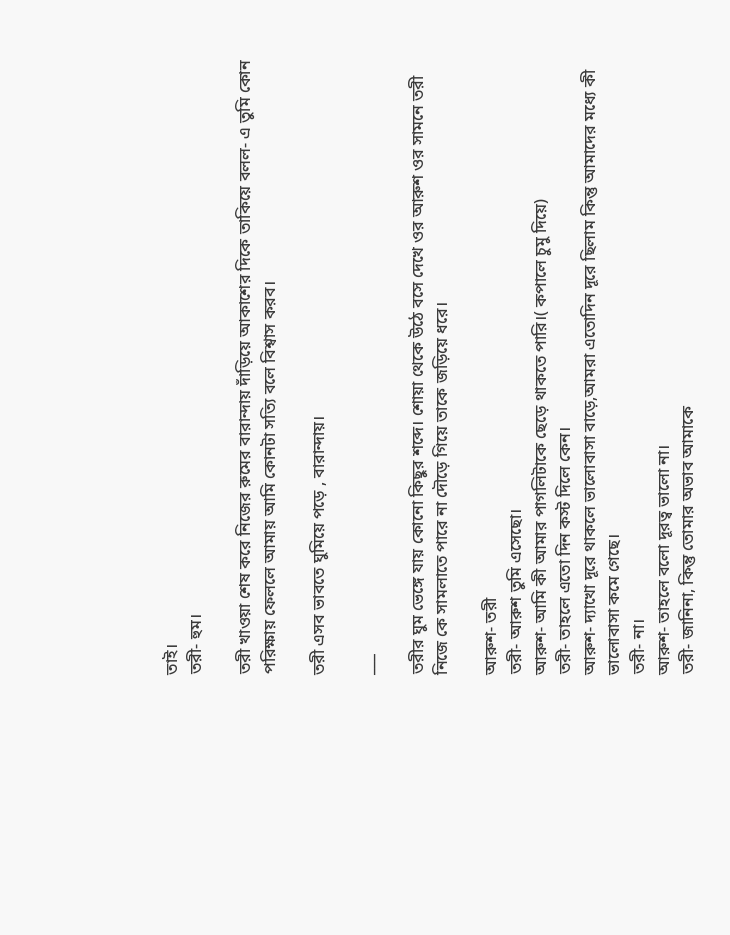তাই।
তরী- হুম।

তরী খাওয়া শেষ করে নিজের রুমের বারান্দায় দাঁড়িয়ে আকাশের দিকে তাকিয়ে বলল- এ তুমি কোন পরিক্ষায় ফেললে আমায় আমি কোনটা সত্যি বলে বিশ্বাস করব।

তরী এসব ভাবতে ঘুমিয়ে পড়ে , বারান্দায়।

___

তরীর ঘুম ভেঙ্গে যায় কোনো কিছুর শব্দে। শোয়া থেকে উঠে বসে দেখে ওর আরুশ ওর সামনে তরী নিজে কে সামলাতে পারে না দৌড়ে গিয়ে তাকে জড়িয়ে ধরে।

আরুশ- তরী
তরী- আরুশ তুমি এসেছো।
আরুশ- আমি কী আমার পাগলিটাকে ছেড়ে থাকতে পারি।( কপালে চুমু দিয়ে)
তরী- তাহলে এতো দিন কস্ট দিলে কেন।
আরুশ- দ্যাখো দূরে থাকলে ভালোবাসা বাড়ে,আমরা এতোদিন দূরে ছিলাম কিন্তু আমাদের মধ্যে কী ভালোবাসা কমে গেছে।
তরী- না।
আরুশ- তাহলে বলো দূরত্ব ভালো না।
তরী- জানিনা, কিন্তু তোমার অভাব আমাকে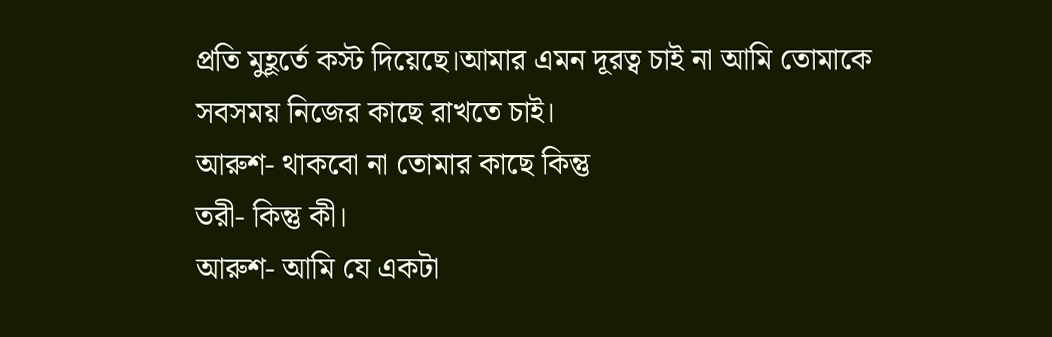প্রতি মুহূর্তে কস্ট দিয়েছে।আমার এমন দূরত্ব চাই না আমি তোমাকে সবসময় নিজের কাছে রাখতে চাই।
আরুশ- থাকবো না তোমার কাছে কিন্তু
তরী- কিন্তু কী।
আরুশ- আমি যে একটা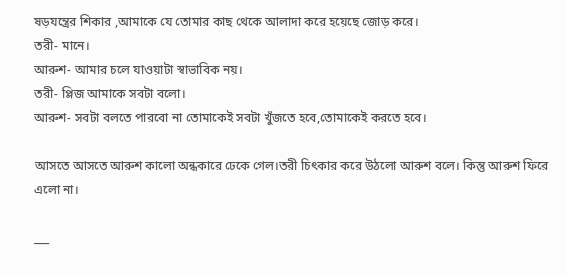ষড়যন্ত্রের শিকার ,আমাকে যে তোমার কাছ থেকে আলাদা করে হয়েছে জোড় করে।
তরী- মানে।
আরুশ- আমার চলে যাওয়াটা স্বাভাবিক নয়।
তরী- প্লিজ আমাকে সবটা বলো।
আরুশ- সবটা বলতে পারবো না তোমাকেই সবটা খুঁজতে হবে,তোমাকেই করতে হবে।

আসতে আসতে আরুশ কালো অন্ধকারে ঢেকে গেল।তরী চিৎকার করে উঠলো আরুশ বলে। কিন্তু আরুশ ফিরে এলো না।

___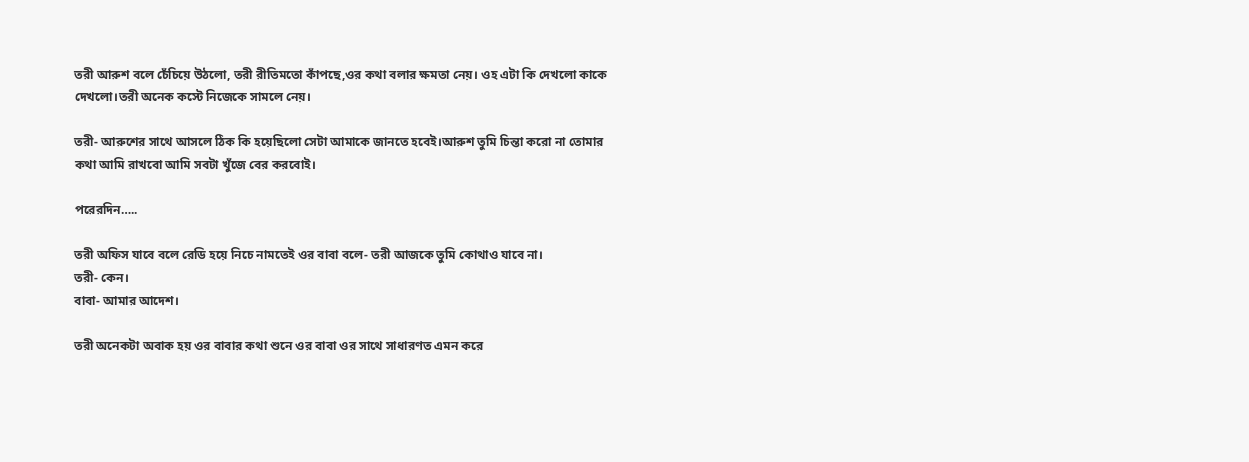তরী আরুশ বলে চেঁচিয়ে উঠলো, তরী রীতিমতো কাঁপছে,ওর কথা বলার ক্ষমতা নেয়। ওহ এটা কি দেখলো কাকে দেখলো।তরী অনেক কস্টে নিজেকে সামলে নেয়।

তরী- আরুশের সাথে আসলে ঠিক কি হয়েছিলো সেটা আমাকে জানতে হবেই।আরুশ তুমি চিন্তা করো না তোমার কথা আমি রাখবো আমি সবটা খুঁজে বের করবোই।

পরেরদিন…..

তরী অফিস যাবে বলে রেডি হয়ে নিচে নামতেই ওর বাবা বলে- তরী আজকে তুমি কোথাও যাবে না।
তরী- কেন।
বাবা- আমার আদেশ।

তরী অনেকটা অবাক হয় ওর বাবার কথা শুনে ওর বাবা ওর সাথে সাধারণত এমন করে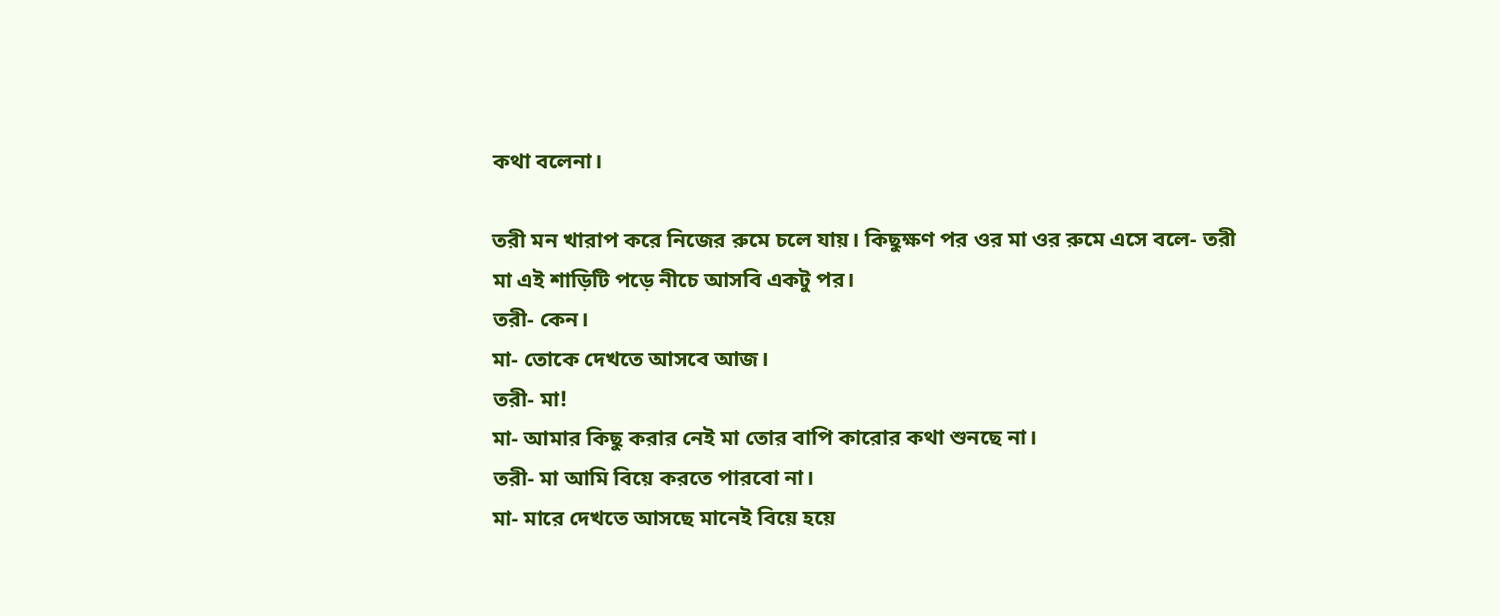কথা বলেনা।

তরী মন খারাপ করে নিজের রুমে চলে যায়। কিছুক্ষণ পর ওর মা ওর রুমে এসে বলে- তরী মা এই শাড়িটি পড়ে নীচে আসবি একটু পর।
তরী- কেন।
মা- তোকে দেখতে আসবে আজ।
তরী- মা!
মা- আমার কিছু করার নেই মা তোর বাপি কারোর কথা শুনছে না।
তরী- মা আমি বিয়ে করতে পারবো না।
মা- মারে দেখতে আসছে মানেই বিয়ে হয়ে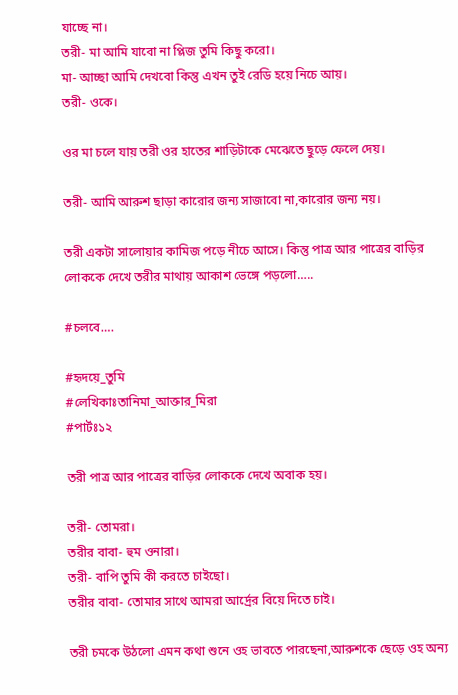যাচ্ছে না।
তরী- মা আমি যাবো না প্লিজ তুমি কিছু করো।
মা- আচ্ছা আমি দেখবো কিন্তু এখন তুই রেডি হয়ে নিচে আয়।
তরী- ওকে।

ওর মা চলে যায় তরী ওর হাতের শাড়িটাকে মেঝেতে ছুড়ে ফেলে দেয়।

তরী- আমি আরুশ ছাড়া কারোর জন্য সাজাবো না,কারোর জন্য নয়।

তরী একটা সালোয়ার কামিজ পড়ে নীচে আসে। কিন্তু পাত্র আর পাত্রের বাড়ির লোককে দেখে তরীর মাথায় আকাশ ভেঙ্গে পড়লো…..

#চলবে….

#হৃদয়ে_তুমি
#লেখিকাঃতানিমা_আক্তার_মিরা
#পার্টঃ১২

তরী পাত্র আর পাত্রের বাড়ির লোককে দেখে অবাক হয়।

তরী- তোমরা।
তরীর বাবা- হুম ওনারা।
তরী- বাপি তুমি কী করতে চাইছো।
তরীর বাবা- তোমার সাথে আমরা আর্দ্রের বিয়ে দিতে চাই।

তরী চমকে উঠলো এমন কথা শুনে ওহ ভাবতে পারছেনা,আরুশকে ছেড়ে ওহ অন্য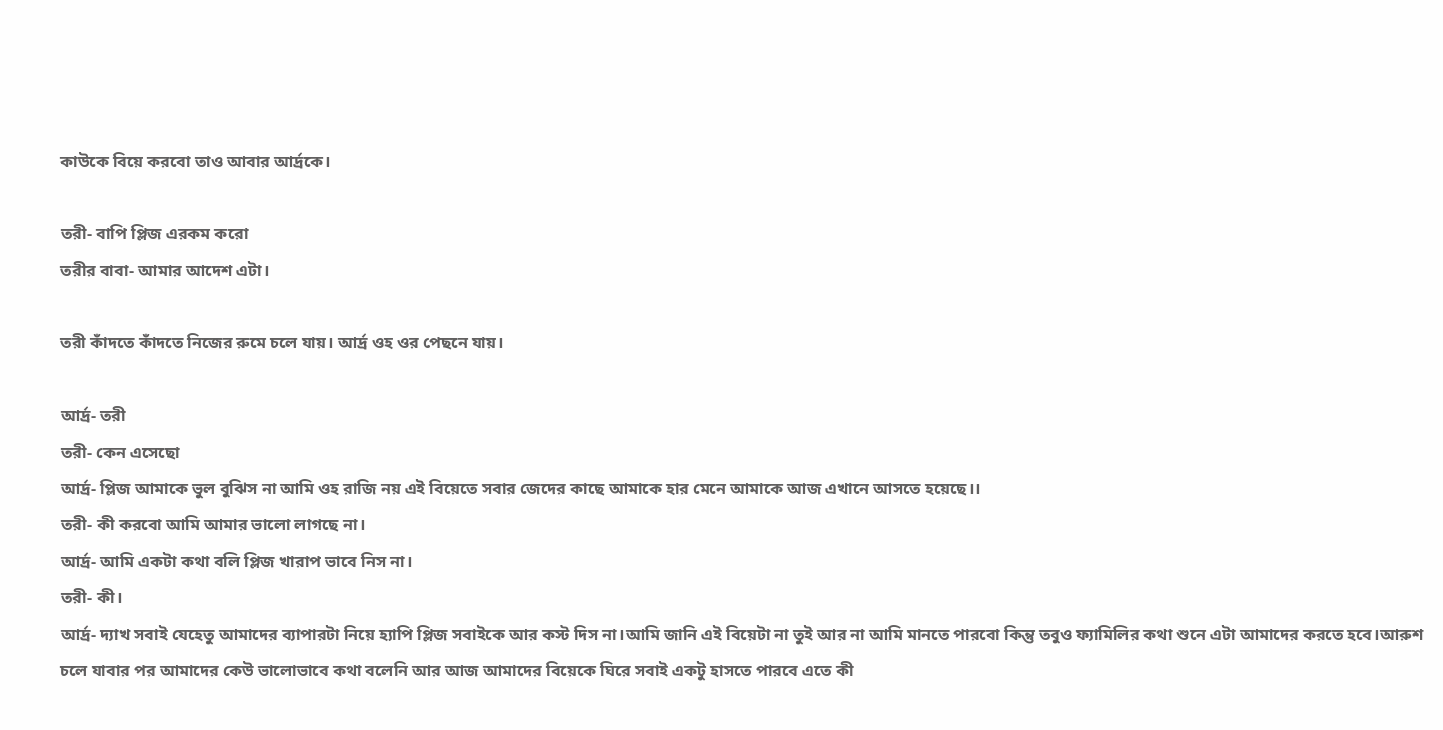কাউকে বিয়ে করবো তাও আবার আর্দ্রকে।

তরী- বাপি প্লিজ এরকম করো
তরীর বাবা- আমার আদেশ এটা।

তরী কাঁদতে কাঁদতে নিজের রুমে চলে যায়। আর্দ্র ওহ ওর পেছনে যায়।

আর্দ্র- তরী
তরী- কেন এসেছো
আর্দ্র- প্লিজ আমাকে ভুল বুঝিস না আমি ওহ রাজি নয় এই বিয়েতে সবার জেদের কাছে আমাকে হার মেনে আমাকে আজ এখানে আসতে হয়েছে।।
তরী- কী করবো আমি আমার ভালো লাগছে না।
আর্দ্র- আমি একটা কথা বলি প্লিজ খারাপ ভাবে নিস না।
তরী- কী।
আর্দ্র- দ্যাখ সবাই যেহেতু আমাদের ব্যাপারটা নিয়ে হ্যাপি প্লিজ সবাইকে আর কস্ট দিস না।আমি জানি এই বিয়েটা না তুই আর না আমি মানতে পারবো কিন্তু তবুও ফ্যামিলির কথা শুনে এটা আমাদের করতে হবে।আরুশ চলে যাবার পর আমাদের কেউ ভালোভাবে কথা বলেনি আর আজ আমাদের বিয়েকে ঘিরে সবাই একটু হাসতে পারবে এতে কী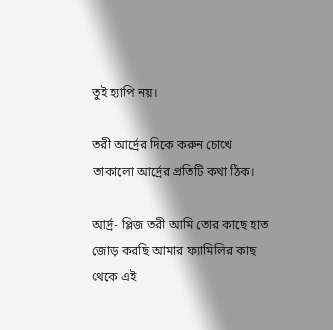তুই হ্যাপি নয়।

তরী আর্দ্রের দিকে করুন চোখে তাকালো আর্দ্রের প্রতিটি কথা ঠিক।

আর্দ্র- প্লিজ তরী আমি তোর কাছে হাত জোড় করছি আমার ফ্যামিলির কাছ থেকে এই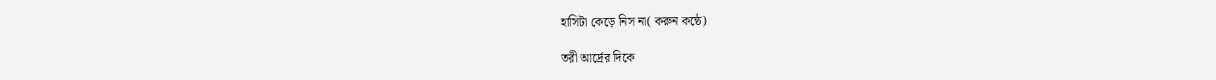হাসিটা কেড়ে নিস না( করুন কন্ঠে)

তরী আর্দ্রের দিকে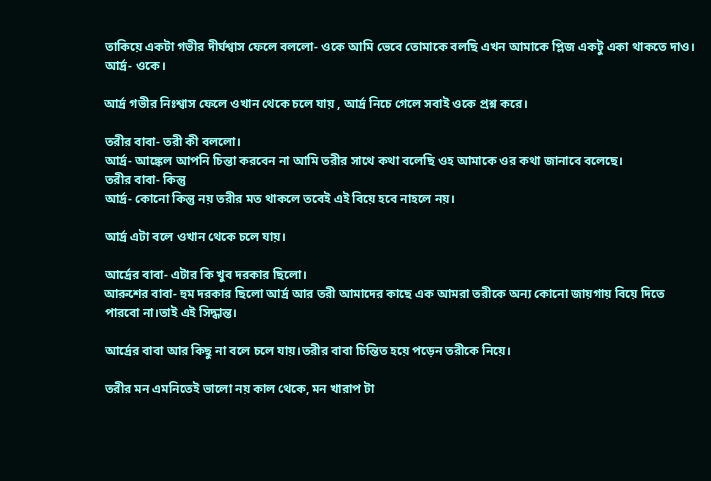তাকিয়ে একটা গভীর দীর্ঘশ্বাস ফেলে বললো- ওকে আমি ভেবে তোমাকে বলছি এখন আমাকে প্লিজ একটু একা থাকতে দাও।
আর্দ্র- ওকে।

আর্দ্র গভীর নিঃশ্বাস ফেলে ওখান থেকে চলে যায় , আর্দ্র নিচে গেলে সবাই ওকে প্রশ্ন করে।

তরীর বাবা- তরী কী বললো।
আর্দ্র- আঙ্কেল আপনি চিন্তা করবেন না আমি তরীর সাথে কথা বলেছি ওহ আমাকে ওর কথা জানাবে বলেছে।
তরীর বাবা- কিন্তু
আর্দ্র- কোনো কিন্তু নয় তরীর মত থাকলে তবেই এই বিয়ে হবে নাহলে নয়।

আর্দ্র এটা বলে ওখান থেকে চলে যায়।

আর্দ্রের বাবা- এটার কি খুব দরকার ছিলো।
আরুশের বাবা- হুম দরকার ছিলো আর্দ্র আর তরী আমাদের কাছে এক আমরা তরীকে অন্য কোনো জায়গায় বিয়ে দিতে পারবো না।তাই এই সিদ্ধান্ত।

আর্দ্রের বাবা আর কিছু না বলে চলে যায়।তরীর বাবা চিন্তিত হয়ে পড়েন তরীকে নিয়ে।

তরীর মন এমনিতেই ভালো নয় কাল থেকে, মন খারাপ টা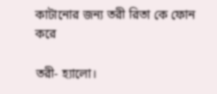কাটানোর জন্য তরী রিতা কে ফোন করে

তরী- হ্যালো।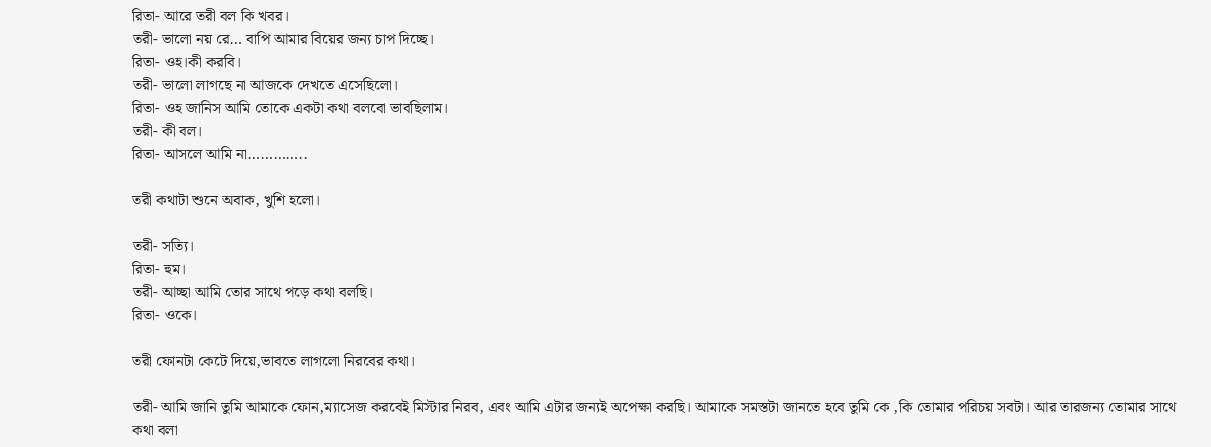রিতা- আরে তরী বল কি খবর।
তরী- ভালো নয় রে… বাপি আমার বিয়ের জন্য চাপ দিচ্ছে।
রিতা- ওহ।কী করবি।
তরী- ভালো লাগছে না আজকে দেখতে এসেছিলো।
রিতা- ওহ জানিস আমি তোকে একটা কথা বলবো ভাবছিলাম।
তরী- কী বল।
রিতা- আসলে আমি না…………..

তরী কথাটা শুনে অবাক, খুশি হলো।

তরী- সত্যি।
রিতা- হুম।
তরী- আচ্ছা আমি তোর সাথে পড়ে কথা বলছি।
রিতা- ওকে।

তরী ফোনটা কেটে দিয়ে,ভাবতে লাগলো নিরবের কথা।

তরী- আমি জানি তুমি আমাকে ফোন,ম্যাসেজ করবেই মিস্টার নিরব, এবং আমি এটার জন্যই অপেক্ষা করছি। আমাকে সমস্তটা জানতে হবে তুমি কে ,কি তোমার পরিচয় সবটা। আর তারজন্য তোমার সাথে কথা বলা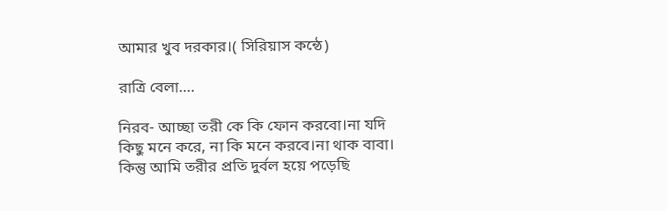আমার খুব দরকার।( সিরিয়াস কন্ঠে)

রাত্রি বেলা….

নিরব- আচ্ছা তরী কে কি ফোন করবো।না যদি কিছু মনে করে, না কি মনে করবে।না থাক বাবা। কিন্তু আমি তরীর প্রতি দুর্বল হয়ে পড়েছি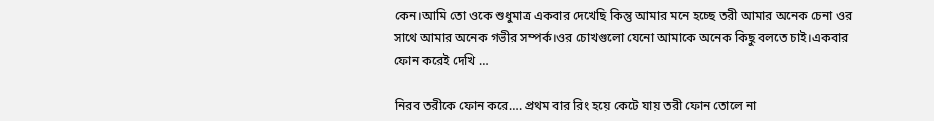কেন।আমি তো ওকে শুধুমাত্র একবার দেখেছি কিন্তু আমার মনে হচ্ছে তরী আমার অনেক চেনা ওর সাথে আমার অনেক গভীর সম্পর্ক।ওর চোখগুলো যেনো আমাকে অনেক কিছু বলতে চাই।একবার ফোন করেই দেখি …

নিরব তরীকে ফোন করে…. প্রথম বার রিং হয়ে কেটে যায় তরী ফোন তোলে না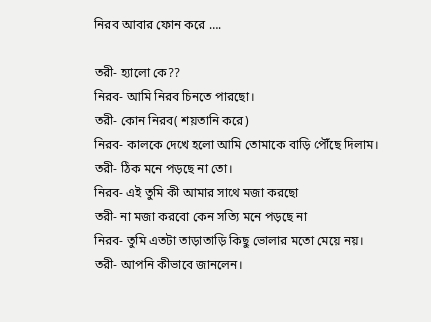নিরব আবার ফোন করে ….

তরী- হ্যালো কে??
নিরব- আমি নিরব চিনতে পারছো।
তরী- কোন নিরব( শয়তানি করে)
নিরব- কালকে দেখে হলো আমি তোমাকে বাড়ি পৌঁছে দিলাম।
তরী- ঠিক মনে পড়ছে না তো।
নিরব- এই তুমি কী আমার সাথে মজা করছো
তরী- না মজা করবো কেন সত্যি মনে পড়ছে না
নিরব- তুমি এতটা তাড়াতাড়ি কিছু ভোলার মতো মেয়ে নয়।
তরী- আপনি কীভাবে জানলেন।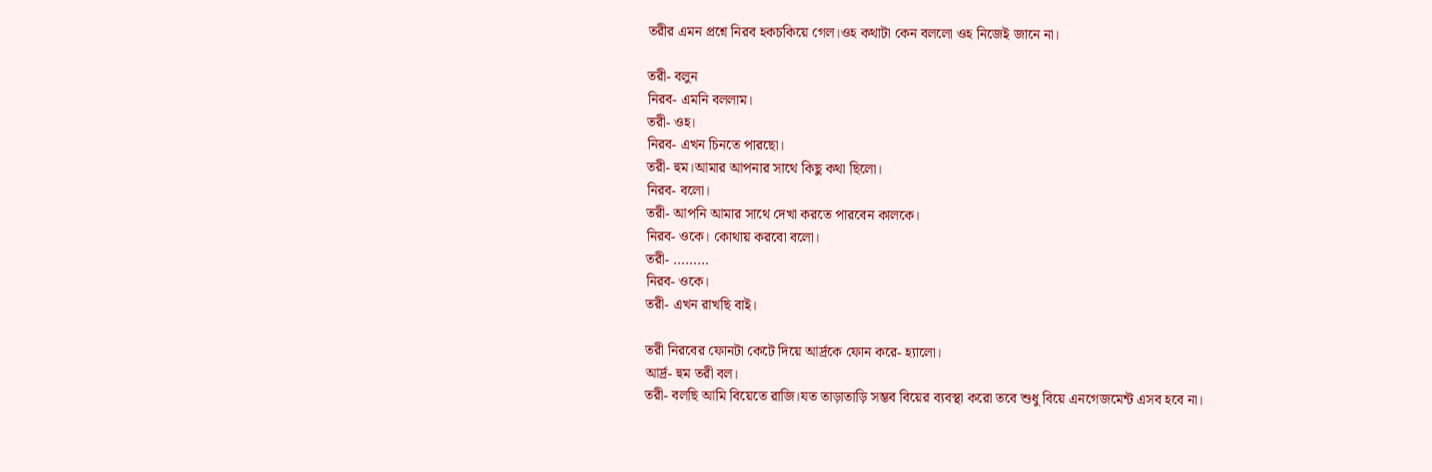তরীর এমন প্রশ্নে নিরব হকচকিয়ে গেল।ওহ কথাটা কেন বললো ওহ নিজেই জানে না।

তরী- বলুন
নিরব- এমনি বললাম।
তরী- ওহ।
নিরব- এখন চিনতে পারছো।
তরী- হুম।আমার আপনার সাথে কিছু কথা ছিলো।
নিরব- বলো।
তরী- আপনি আমার সাথে দেখা করতে পারবেন কালকে।
নিরব- ওকে। কোথায় করবো বলো।
তরী- ………
নিরব- ওকে।
তরী- এখন রাখছি বাই।

তরী নিরবের ফোনটা কেটে দিয়ে আর্দ্রকে ফোন করে- হ্যালো।
আর্দ্র- হুম তরী বল।
তরী- বলছি আমি বিয়েতে রাজি।যত তাড়াতাড়ি সম্ভব বিয়ের ব্যবস্থা করো তবে শুধু বিয়ে এনগেজমেন্ট এসব হবে না।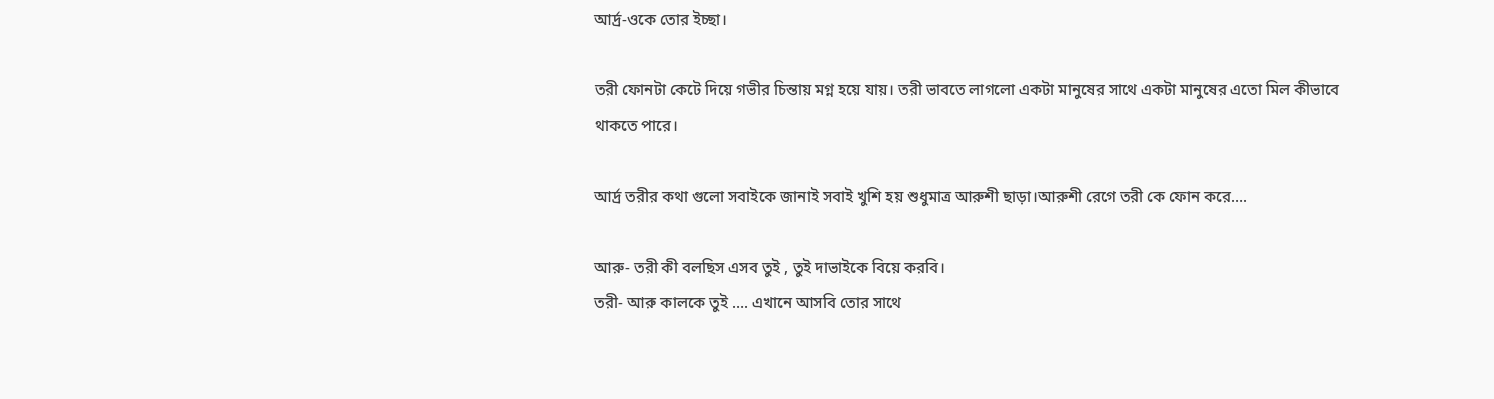আর্দ্র-ওকে তোর ইচ্ছা।

তরী ফোনটা কেটে দিয়ে গভীর চিন্তায় মগ্ন হয়ে যায়। তরী ভাবতে লাগলো একটা মানুষের সাথে একটা মানুষের এতো মিল কীভাবে থাকতে পারে।

আর্দ্র তরীর কথা গুলো সবাইকে জানাই সবাই খুশি হয় শুধুমাত্র আরুশী ছাড়া।আরুশী রেগে তরী কে ফোন করে….

আরু- তরী কী বলছিস এসব তুই , তুই দাভাইকে বিয়ে করবি।
তরী- আরু কালকে তুই …. এখানে আসবি তোর সাথে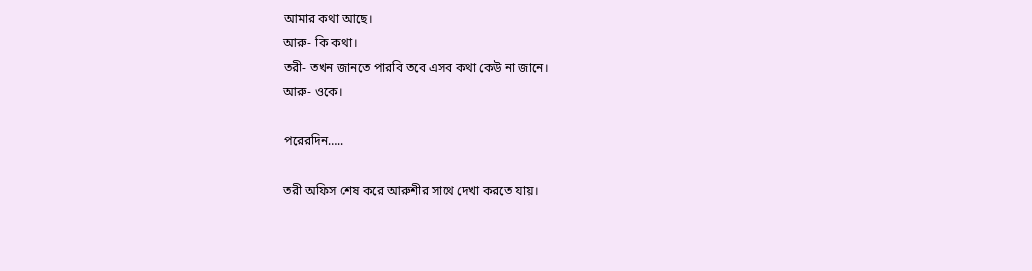আমার কথা আছে।
আরু- কি কথা।
তরী- তখন জানতে পারবি তবে এসব কথা কেউ না জানে।
আরু- ওকে।

পরেরদিন…..

তরী অফিস শেষ করে আরুশীর সাথে দেখা করতে যায়।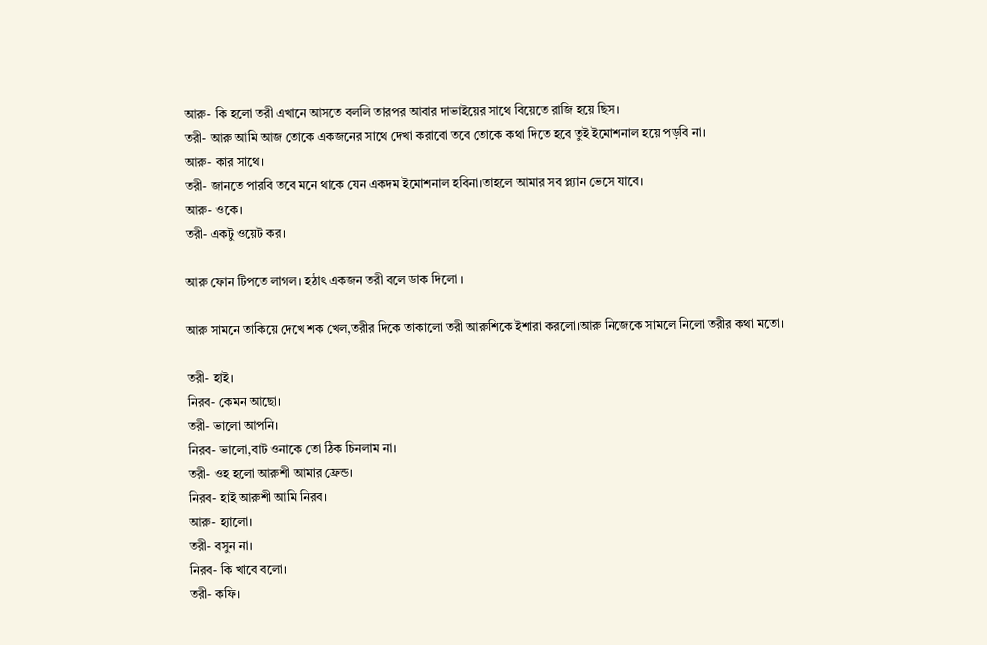আরু- কি হলো তরী এখানে আসতে বললি তারপর আবার দাভাইয়ের সাথে বিয়েতে রাজি হয়ে ছিস।
তরী- আরু আমি আজ তোকে একজনের সাথে দেখা করাবো তবে তোকে কথা দিতে হবে তুই ইমোশনাল হয়ে পড়বি না।
আরু- কার সাথে।
তরী- জানতে পারবি তবে মনে থাকে যেন একদম ইমোশনাল হবিনা।তাহলে আমার সব প্ল্যান ভেসে যাবে।
আরু- ওকে।
তরী- একটু ওয়েট কর।

আরু ফোন টিপতে লাগল। হঠাৎ একজন তরী বলে ডাক দিলো ।

আরু সামনে তাকিয়ে দেখে শক খেল,তরীর দিকে তাকালো তরী আরুশিকে ইশারা করলো।আরু নিজেকে সামলে নিলো তরীর কথা মতো।

তরী- হাই।
নিরব- কেমন আছো।
তরী- ভালো আপনি।
নিরব- ভালো,বাট ওনাকে তো ঠিক চিনলাম না।
তরী- ওহ হলো আরুশী আমার ফ্রেন্ড।
নিরব- হাই আরুশী আমি নিরব।
আরু- হ্যালো।
তরী- বসুন না।
নিরব- কি খাবে বলো।
তরী- কফি।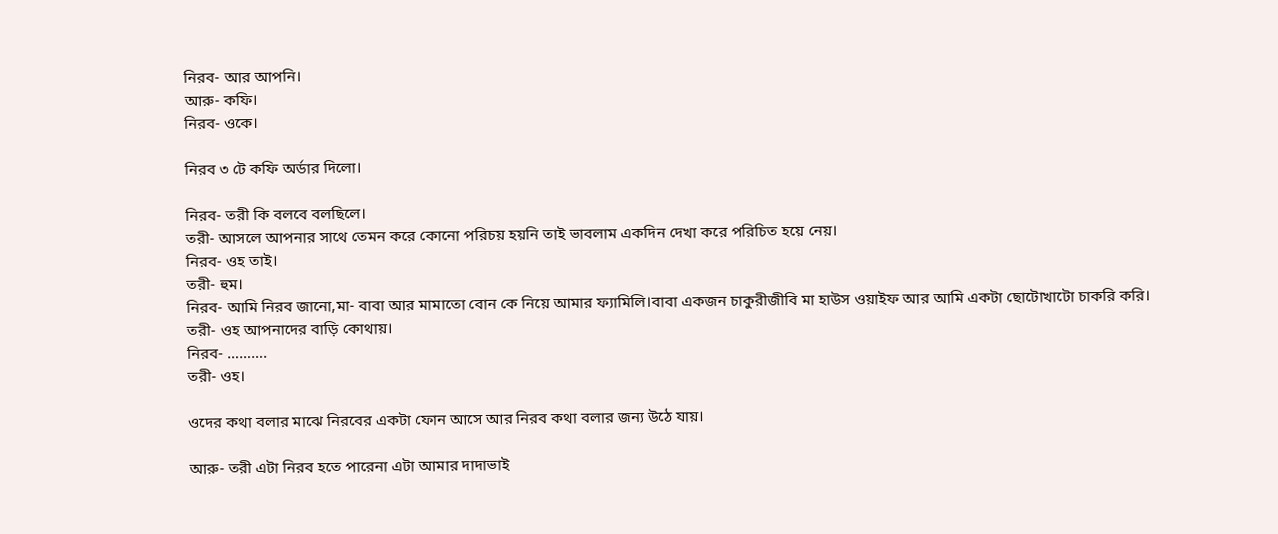নিরব- আর আপনি।
আরু- কফি।
নিরব- ওকে।

নিরব ৩ টে কফি অর্ডার দিলো।

নিরব- তরী কি বলবে বলছিলে।
তরী- আসলে আপনার সাথে তেমন করে কোনো পরিচয় হয়নি তাই ভাবলাম একদিন দেখা করে পরিচিত হয়ে নেয়।
নিরব- ওহ তাই।
তরী- হুম।
নিরব- আমি নিরব জানো,মা- বাবা আর মামাতো বোন কে নিয়ে আমার ফ্যামিলি।বাবা একজন চাকুরীজীবি মা হাউস ওয়াইফ আর আমি একটা ছোটোখাটো চাকরি করি।
তরী- ওহ আপনাদের বাড়ি কোথায়।
নিরব- ……….
তরী- ওহ।

ওদের কথা বলার মাঝে নিরবের একটা ফোন আসে আর নিরব কথা বলার জন্য উঠে যায়।

আরু- তরী এটা নিরব হতে পারেনা এটা আমার দাদাভাই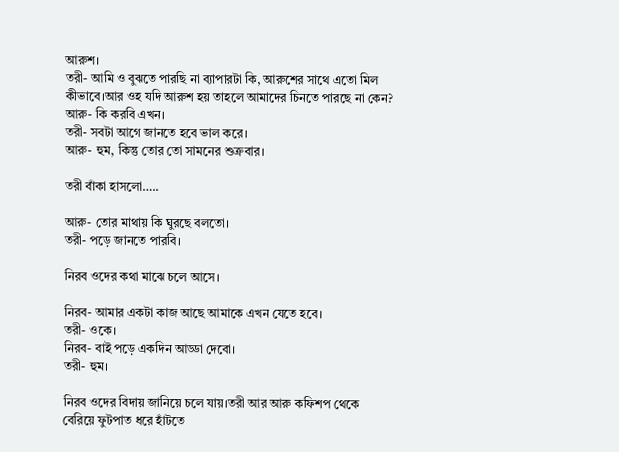আরুশ।
তরী- আমি ও বুঝতে পারছি না ব্যাপারটা কি, আরুশের সাথে এতো মিল কীভাবে।আর ওহ যদি আরুশ হয় তাহলে আমাদের চিনতে পারছে না কেন?
আরু- কি করবি এখন।
তরী- সবটা আগে জানতে হবে ভাল করে।
আরু- হুম, কিন্তু তোর তো সামনের শুক্রবার।

তরী বাঁকা হাসলো…..

আরু- তোর মাথায় কি ঘুরছে বলতো।
তরী- পড়ে জানতে পারবি।

নিরব ওদের কথা মাঝে চলে আসে।

নিরব- আমার একটা কাজ আছে আমাকে এখন যেতে হবে।
তরী- ওকে।
নিরব- বাই পড়ে একদিন আড্ডা দেবো।
তরী- হুম।

নিরব ওদের বিদায় জানিয়ে চলে যায়।তরী আর আরু কফিশপ থেকে বেরিয়ে ফুটপাত ধরে হাঁটতে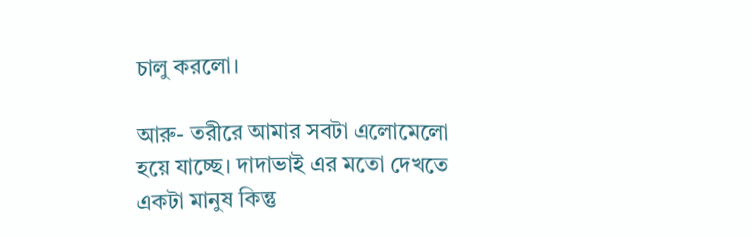চালু করলো।

আরু- তরীরে আমার সবটা এলোমেলো হয়ে যাচ্ছে। দাদাভাই এর মতো দেখতে একটা মানুষ কিন্তু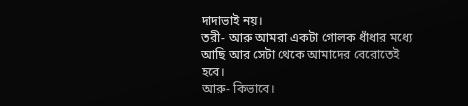দাদাভাই নয়।
তরী- আরু আমরা একটা গোলক ধাঁধার মধ্যে আছি আর সেটা থেকে আমাদের বেরোতেই হবে।
আরু- কিভাবে।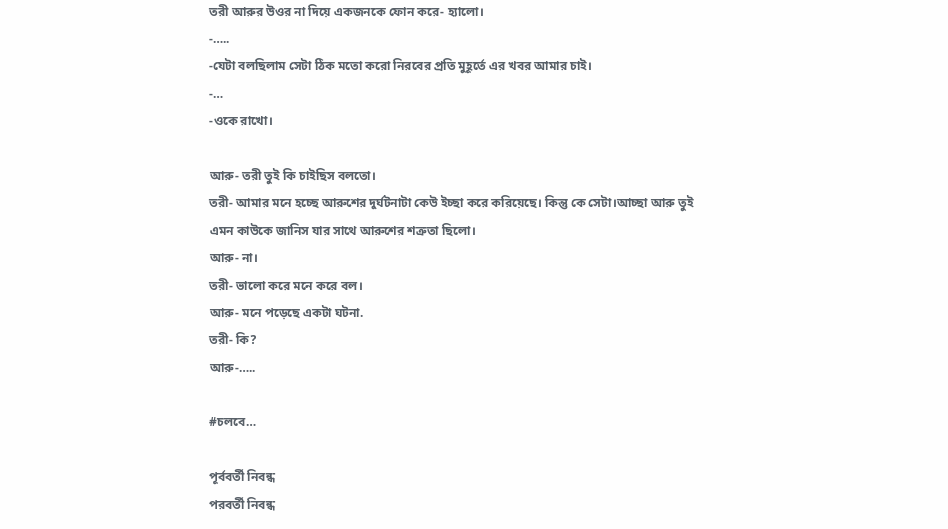তরী আরুর উওর না দিয়ে একজনকে ফোন করে- হ্যালো।
-…..
-যেটা বলছিলাম সেটা ঠিক মতো করো‌ নিরবের প্রতি মুহূর্তে এর খবর আমার চাই।
-…
-ওকে রাখো।

আরু- তরী তুই কি চাইছিস বলতো।
তরী- আমার মনে হচ্ছে আরুশের দুর্ঘটনাটা কেউ ইচ্ছা করে করিয়েছে। কিন্তু কে সেটা।আচ্ছা আরু তুই এমন কাউকে জানিস যার সাথে আরুশের শত্রুতা ছিলো।
আরু- না।
তরী- ভালো করে মনে করে বল।
আরু- মনে পড়েছে একটা ঘটনা.
তরী- কি?
আরু-…..

#চলবে…

পূর্ববর্তী নিবন্ধ
পরবর্তী নিবন্ধ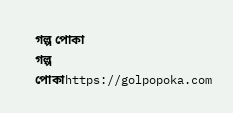গল্প পোকা
গল্প পোকাhttps://golpopoka.com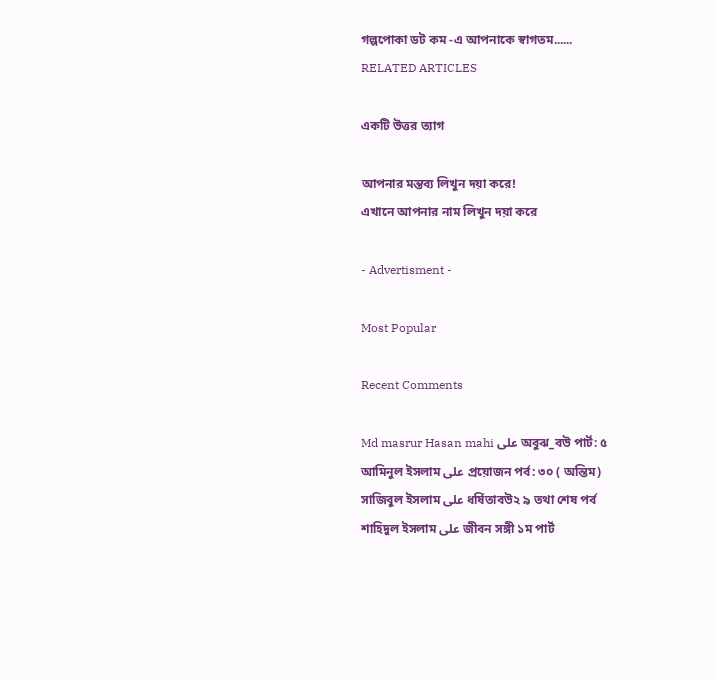গল্পপোকা ডট কম -এ আপনাকে স্বাগতম......
RELATED ARTICLES

একটি উত্তর ত্যাগ

আপনার মন্তব্য লিখুন দয়া করে!
এখানে আপনার নাম লিখুন দয়া করে

- Advertisment -

Most Popular

Recent Comments

Md masrur Hasan mahi على অবুঝ_বউ পার্ট: ৫
আমিনুল ইসলাম على প্রয়োজন পর্ব: ৩০ ( অন্তিম)
সাজিবুল ইসলাম على ধর্ষিতাবউ২ ৯ তথা শেষ পর্ব
শাহিদুল ইসলাম على জীবন সঙ্গী ১ম পার্ট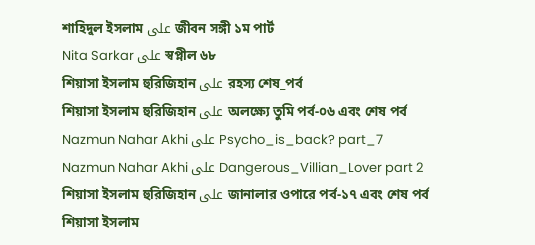শাহিদুল ইসলাম على জীবন সঙ্গী ১ম পার্ট
Nita Sarkar على স্বপ্নীল ৬৮
শিয়াসা ইসলাম হুরিজিহান على রহস্য শেষ_পর্ব
শিয়াসা ইসলাম হুরিজিহান على অলক্ষ্যে তুমি পর্ব-০৬ এবং শেষ পর্ব
Nazmun Nahar Akhi على Psycho_is_back? part_7
Nazmun Nahar Akhi على Dangerous_Villian_Lover part 2
শিয়াসা ইসলাম হুরিজিহান على জানালার ওপারে পর্ব-১৭ এবং শেষ পর্ব
শিয়াসা ইসলাম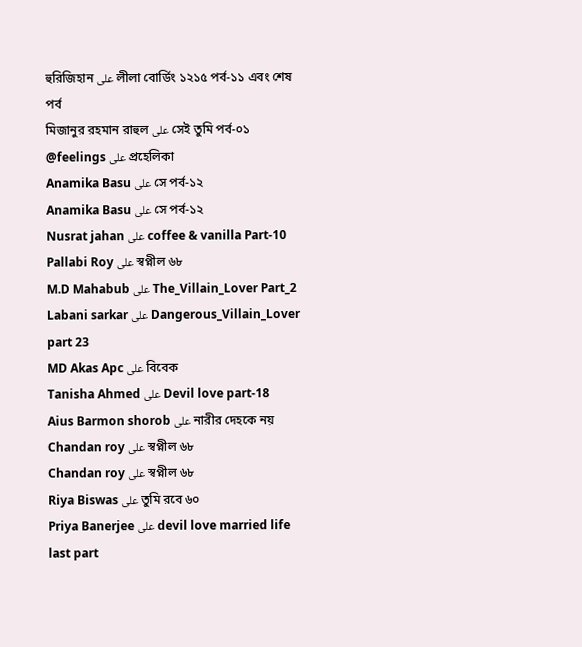হুরিজিহান على লীলা বোর্ডিং ১২১৫ পর্ব-১১ এবং শেষ পর্ব
মিজানুর রহমান রাহুল على সেই তুমি পর্ব-০১
@feelings على প্রহেলিকা
Anamika Basu على সে পর্ব-১২
Anamika Basu على সে পর্ব-১২
Nusrat jahan على coffee & vanilla Part-10
Pallabi Roy على স্বপ্নীল ৬৮
M.D Mahabub على The_Villain_Lover Part_2
Labani sarkar على Dangerous_Villain_Lover part 23
MD Akas Apc على বিবেক
Tanisha Ahmed على Devil love part-18
Aius Barmon shorob على নারীর দেহকে নয়
Chandan roy على স্বপ্নীল ৬৮
Chandan roy على স্বপ্নীল ৬৮
Riya Biswas على তুমি রবে ৬০
Priya Banerjee على devil love married life last part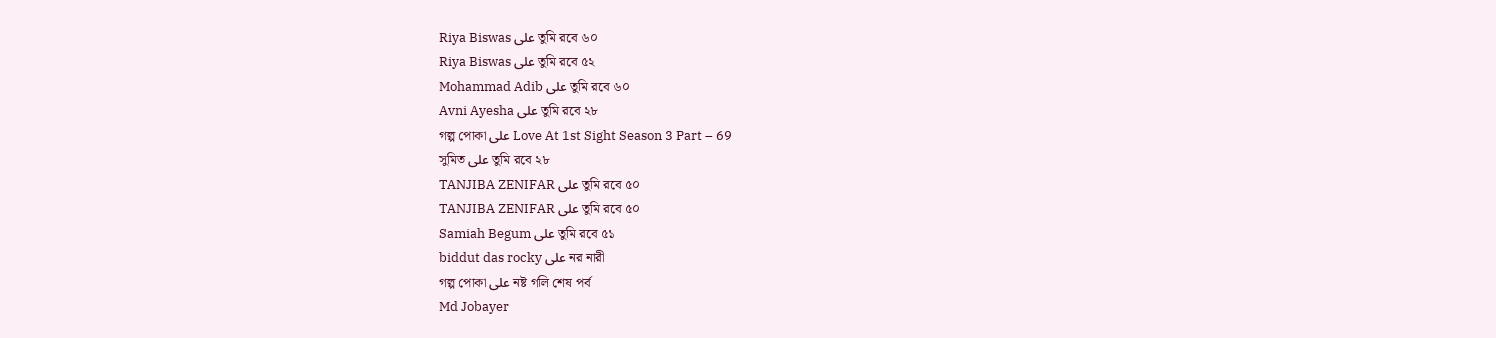Riya Biswas على তুমি রবে ৬০
Riya Biswas على তুমি রবে ৫২
Mohammad Adib على তুমি রবে ৬০
Avni Ayesha على তুমি রবে ২৮
গল্প পোকা على Love At 1st Sight Season 3 Part – 69
সুমিত على তুমি রবে ২৮
TANJIBA ZENIFAR على তুমি রবে ৫০
TANJIBA ZENIFAR على তুমি রবে ৫০
Samiah Begum على তুমি রবে ৫১
biddut das rocky على নর নারী
গল্প পোকা على নষ্ট গলি শেষ পর্ব
Md Jobayer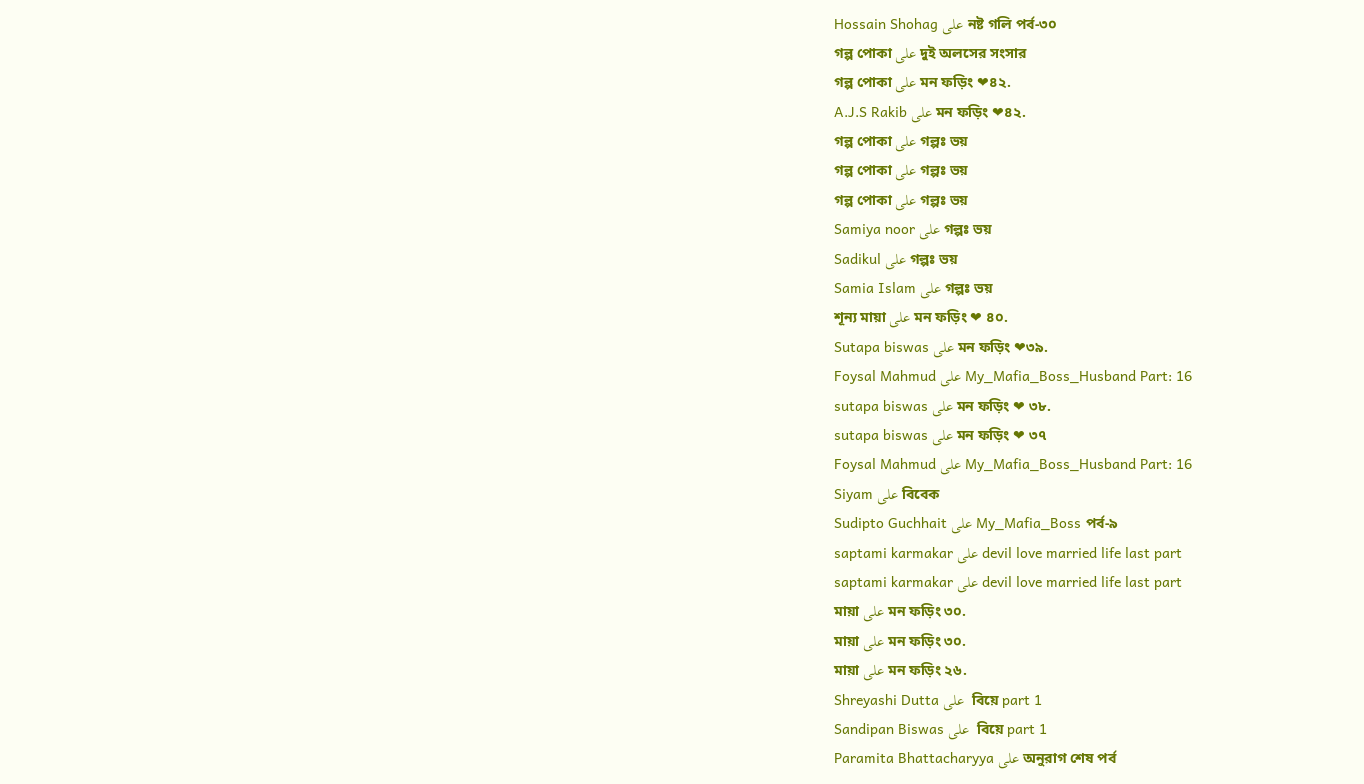Hossain Shohag على নষ্ট গলি পর্ব-৩০
গল্প পোকা على দুই অলসের সংসার
গল্প পোকা على মন ফড়িং ❤৪২.
A.J.S Rakib على মন ফড়িং ❤৪২.
গল্প পোকা على গল্পঃ ভয়
গল্প পোকা على গল্পঃ ভয়
গল্প পোকা على গল্পঃ ভয়
Samiya noor على গল্পঃ ভয়
Sadikul على গল্পঃ ভয়
Samia Islam على গল্পঃ ভয়
শূন্য মায়া على মন ফড়িং ❤ ৪০.
Sutapa biswas على মন ফড়িং ❤৩৯.
Foysal Mahmud على My_Mafia_Boss_Husband Part: 16
sutapa biswas على মন ফড়িং ❤ ৩৮.
sutapa biswas على মন ফড়িং ❤ ৩৭
Foysal Mahmud على My_Mafia_Boss_Husband Part: 16
Siyam على বিবেক
Sudipto Guchhait على My_Mafia_Boss পর্ব-৯
saptami karmakar على devil love married life last part
saptami karmakar على devil love married life last part
মায়া على মন ফড়িং ৩০.
মায়া على মন ফড়িং ৩০.
মায়া على মন ফড়িং ২৬.
Shreyashi Dutta على  বিয়ে part 1
Sandipan Biswas على  বিয়ে part 1
Paramita Bhattacharyya على অনুরাগ শেষ পর্ব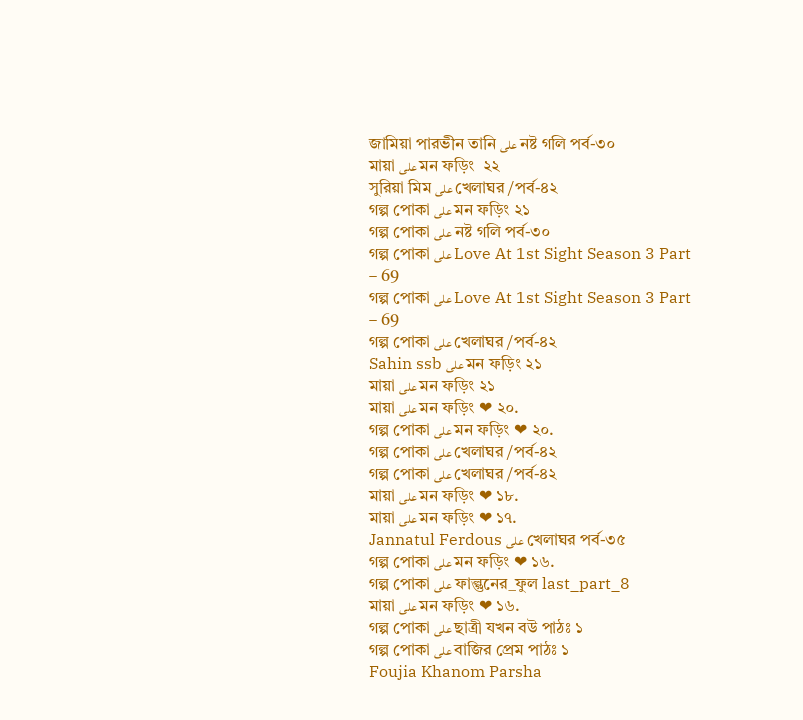জামিয়া পারভীন তানি على নষ্ট গলি পর্ব-৩০
মায়া على মন ফড়িং  ২২
সুরিয়া মিম على খেলাঘর /পর্ব-৪২
গল্প পোকা على মন ফড়িং ২১
গল্প পোকা على নষ্ট গলি পর্ব-৩০
গল্প পোকা على Love At 1st Sight Season 3 Part – 69
গল্প পোকা على Love At 1st Sight Season 3 Part – 69
গল্প পোকা على খেলাঘর /পর্ব-৪২
Sahin ssb على মন ফড়িং ২১
মায়া على মন ফড়িং ২১
মায়া على মন ফড়িং ❤ ২০.
গল্প পোকা على মন ফড়িং ❤ ২০.
গল্প পোকা على খেলাঘর /পর্ব-৪২
গল্প পোকা على খেলাঘর /পর্ব-৪২
মায়া على মন ফড়িং ❤ ১৮.
মায়া على মন ফড়িং ❤ ১৭.
Jannatul Ferdous على খেলাঘর পর্ব-৩৫
গল্প পোকা على মন ফড়িং ❤ ১৬.
গল্প পোকা على ফাল্গুনের_ফুল last_part_8
মায়া على মন ফড়িং ❤ ১৬.
গল্প পোকা على ছাত্রী যখন বউ পাঠঃ ১
গল্প পোকা على বাজির প্রেম পাঠঃ ১
Foujia Khanom Parsha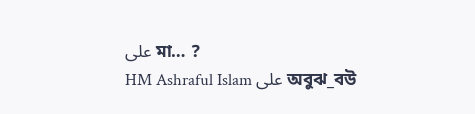على মা… ?
HM Ashraful Islam على অবুঝ_বউ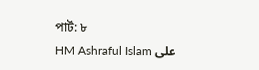পার্ট: ৮
HM Ashraful Islam على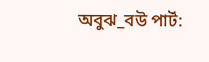অবুঝ_বউ পার্ট: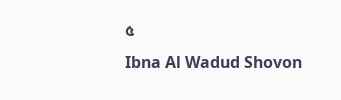৫
Ibna Al Wadud Shovon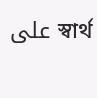على স্বার্থ